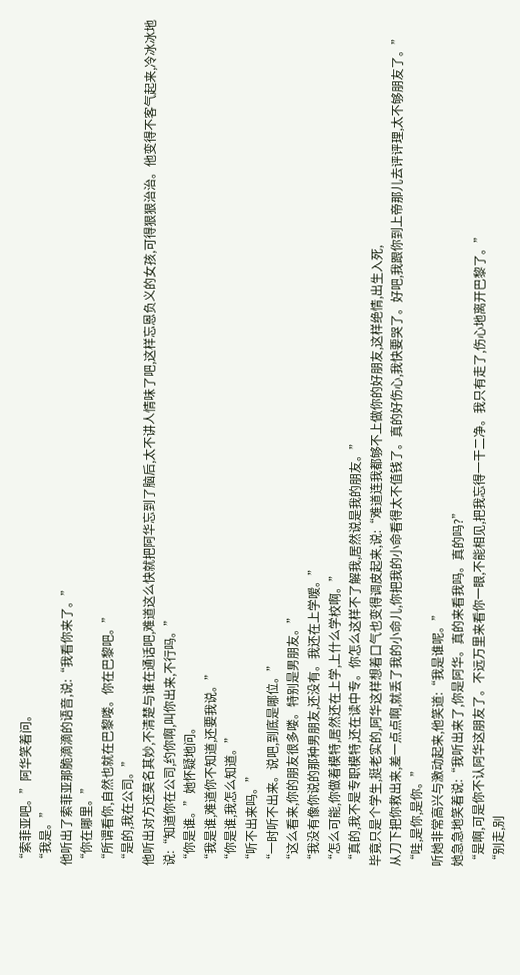“索菲亚吧。”阿华笑着问。
“我是。”
他听出了索菲亚那脆滴滴的语音,说:“我看你来了。”
“你在哪里。”
“所谓看你,自然也就在巴黎喽。你在巴黎吧。”
“是的,我在公司。”
他听出对方还莫名其妙,不清楚与谁在通话吧,难道这么快就把阿华忘到了脑后,太不讲人情味了吧,这样忘恩负义的女孩,可得狠狠治治。他变得不客气起来,冷冰冰地说:“知道你在公司,约你啊,叫你出来,不行吗。”
“你是谁。”她怀疑地问。
“我是谁,难道你不知道,还要我说。”
“你是谁,我怎么知道。”
“听不出来吗。”
“一时听不出来。说吧,到底是哪位。”
“这么看来,你的朋友很多喽。特别是男朋友。”
“我没有像你说的那种男朋友,还没有。我还在上学嗳。”
“怎么可能,你做着模特,居然还在上学,上什么学校啊。”
“真的,我不是专职模特,还在读中专。你怎么这样不了解我,居然说是我的朋友。”
毕竟只是个学生,挺老实的,阿华这样想着口气也变得调皮起来,说:“难道连我都够不上做你的好朋友,这样绝情,出生入死,
从刀下把你救出来,差一点点啊,就丢了我的小命儿,你把我的小命看得太不值钱了。真的好伤心,我快要哭了。好吧,我跟你到上帝那儿去评评理,太不够朋友了。”
“哇,是你,是你。”
听她非常高兴与激动起来,他笑道:“我是谁呢。”
她急急地笑着说:“我听出来了,你是阿华。真的来看我吗。真的吗?”
“是啊,可是你不认阿华这朋友了。不远万里来看你一眼,不能相见,把我忘得一干二净。我只有走了,伤心地离开巴黎了。”
“别走,别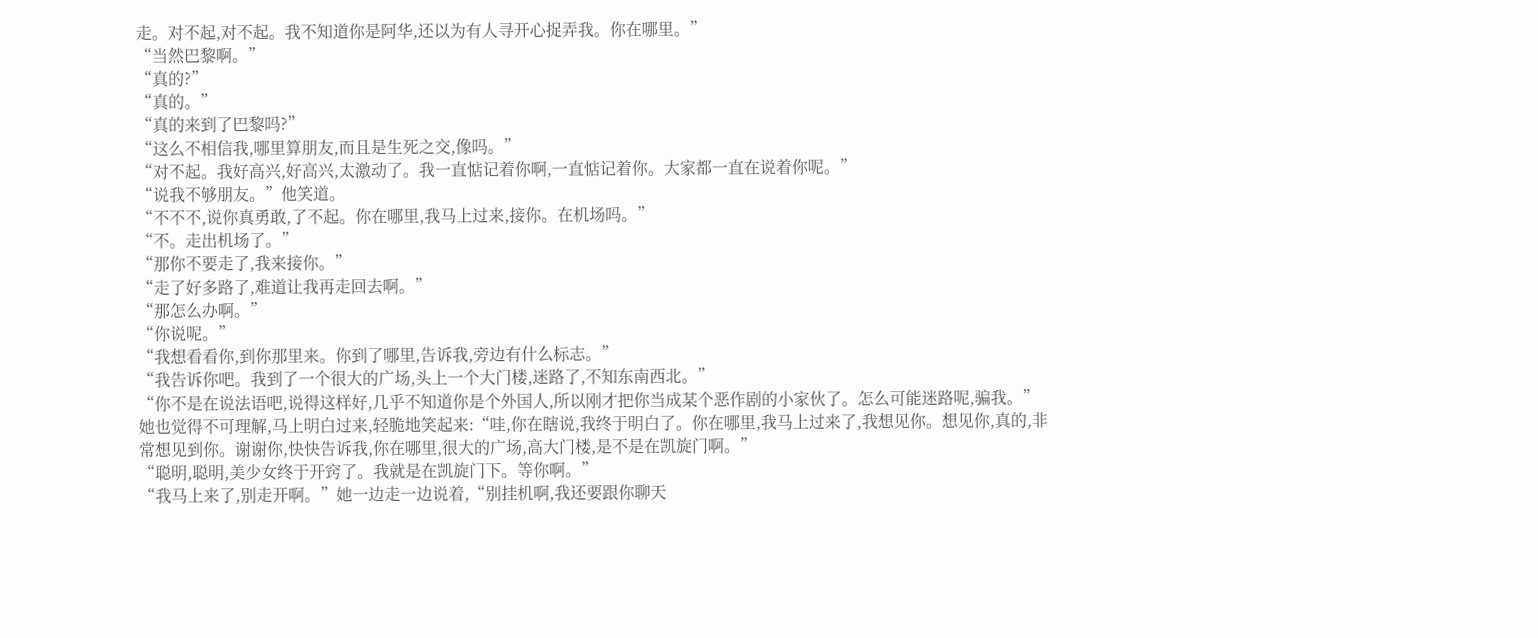走。对不起,对不起。我不知道你是阿华,还以为有人寻开心捉弄我。你在哪里。”
“当然巴黎啊。”
“真的?”
“真的。”
“真的来到了巴黎吗?”
“这么不相信我,哪里算朋友,而且是生死之交,像吗。”
“对不起。我好高兴,好高兴,太激动了。我一直惦记着你啊,一直惦记着你。大家都一直在说着你呢。”
“说我不够朋友。”他笑道。
“不不不,说你真勇敢,了不起。你在哪里,我马上过来,接你。在机场吗。”
“不。走出机场了。”
“那你不要走了,我来接你。”
“走了好多路了,难道让我再走回去啊。”
“那怎么办啊。”
“你说呢。”
“我想看看你,到你那里来。你到了哪里,告诉我,旁边有什么标志。”
“我告诉你吧。我到了一个很大的广场,头上一个大门楼,迷路了,不知东南西北。”
“你不是在说法语吧,说得这样好,几乎不知道你是个外国人,所以刚才把你当成某个恶作剧的小家伙了。怎么可能迷路呢,骗我。”她也觉得不可理解,马上明白过来,轻脆地笑起来:“哇,你在瞎说,我终于明白了。你在哪里,我马上过来了,我想见你。想见你,真的,非常想见到你。谢谢你,快快告诉我,你在哪里,很大的广场,高大门楼,是不是在凯旋门啊。”
“聪明,聪明,美少女终于开窍了。我就是在凯旋门下。等你啊。”
“我马上来了,别走开啊。”她一边走一边说着,“别挂机啊,我还要跟你聊天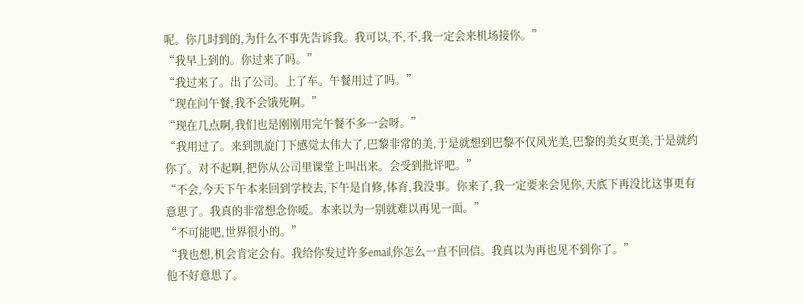呢。你几时到的,为什么不事先告诉我。我可以,不,不,我一定会来机场接你。”
“我早上到的。你过来了吗。”
“我过来了。出了公司。上了车。午餐用过了吗。”
“现在问午餐,我不会饿死啊。”
“现在几点啊,我们也是刚刚用完午餐不多一会呀。”
“我用过了。来到凯旋门下感觉太伟大了,巴黎非常的美,于是就想到巴黎不仅风光美,巴黎的美女更美,于是就约你了。对不起啊,把你从公司里课堂上叫出来。会受到批评吧。”
“不会,今天下午本来回到学校去,下午是自修,体育,我没事。你来了,我一定要来会见你,天底下再没比这事更有意思了。我真的非常想念你嗳。本来以为一别就难以再见一面。”
“不可能吧,世界很小的。”
“我也想,机会肯定会有。我给你发过许多email,你怎么一直不回信。我真以为再也见不到你了。”
他不好意思了。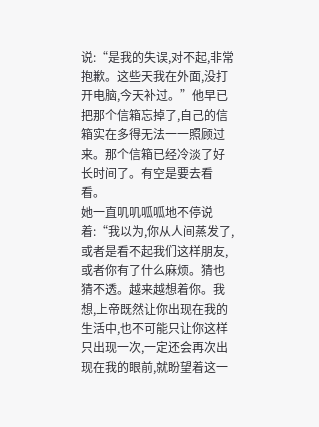说:“是我的失误,对不起,非常抱歉。这些天我在外面,没打开电脑,今天补过。”他早已把那个信箱忘掉了,自己的信箱实在多得无法一一照顾过来。那个信箱已经冷淡了好长时间了。有空是要去看看。
她一直叽叽呱呱地不停说着:“我以为,你从人间蒸发了,或者是看不起我们这样朋友,或者你有了什么麻烦。猜也猜不透。越来越想着你。我想,上帝既然让你出现在我的生活中,也不可能只让你这样只出现一次,一定还会再次出现在我的眼前,就盼望着这一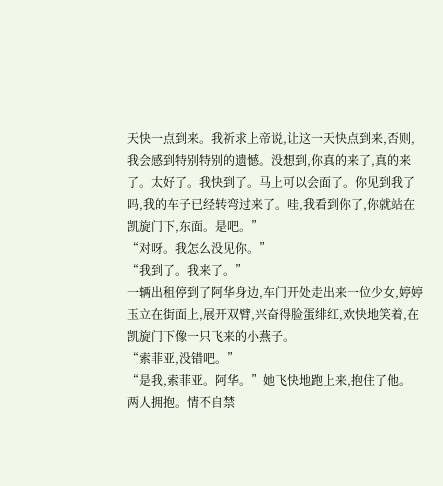天快一点到来。我祈求上帝说,让这一天快点到来,否则,我会感到特别特别的遗憾。没想到,你真的来了,真的来了。太好了。我快到了。马上可以会面了。你见到我了吗,我的车子已经转弯过来了。哇,我看到你了,你就站在凯旋门下,东面。是吧。”
“对呀。我怎么没见你。”
“我到了。我来了。”
一辆出租停到了阿华身边,车门开处走出来一位少女,婷婷玉立在街面上,展开双臂,兴奋得脸蛋绯红,欢快地笑着,在凯旋门下像一只飞来的小燕子。
“索菲亚,没错吧。”
“是我,索菲亚。阿华。”她飞快地跑上来,抱住了他。
两人拥抱。情不自禁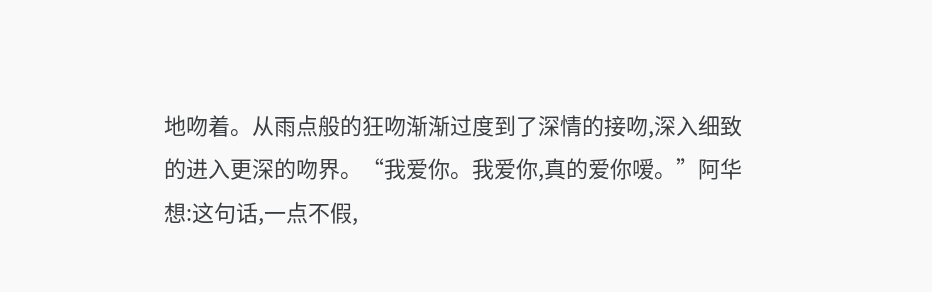地吻着。从雨点般的狂吻渐渐过度到了深情的接吻,深入细致的进入更深的吻界。“我爱你。我爱你,真的爱你嗳。”阿华想:这句话,一点不假,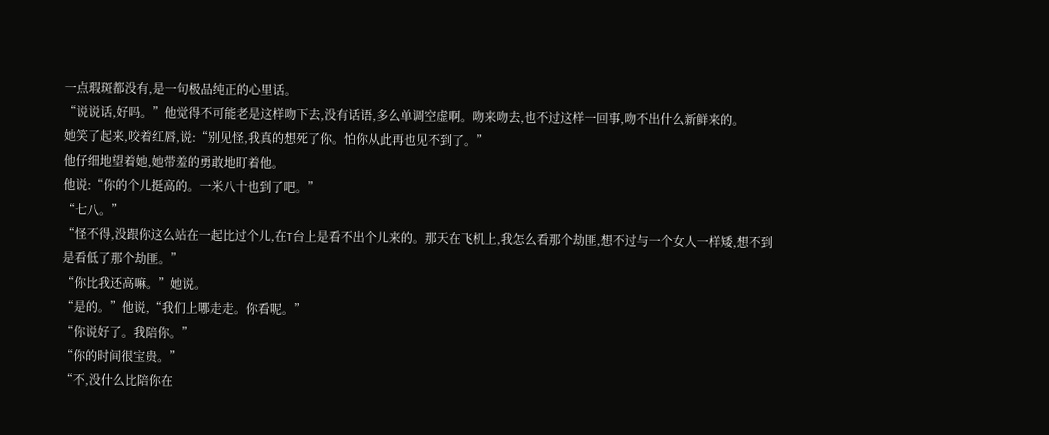一点瑕斑都没有,是一句极品纯正的心里话。
“说说话,好吗。”他觉得不可能老是这样吻下去,没有话语,多么单调空虚啊。吻来吻去,也不过这样一回事,吻不出什么新鲜来的。
她笑了起来,咬着红唇,说:“别见怪,我真的想死了你。怕你从此再也见不到了。”
他仔细地望着她,她带羞的勇敢地盯着他。
他说:“你的个儿挺高的。一米八十也到了吧。”
“七八。”
“怪不得,没跟你这么站在一起比过个儿,在T台上是看不出个儿来的。那天在飞机上,我怎么看那个劫匪,想不过与一个女人一样矮,想不到是看低了那个劫匪。”
“你比我还高嘛。”她说。
“是的。”他说,“我们上哪走走。你看呢。”
“你说好了。我陪你。”
“你的时间很宝贵。”
“不,没什么比陪你在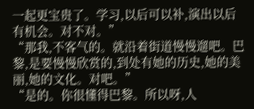一起更宝贵了。学习,以后可以补,演出以后有机会。对不对。”
“那我,不客气的。就沿着街道慢慢遛吧。巴黎,是要慢慢欣赏的,到处有她的历史,她的美丽,她的文化。对吧。”
“是的。你很懂得巴黎。所以呀,人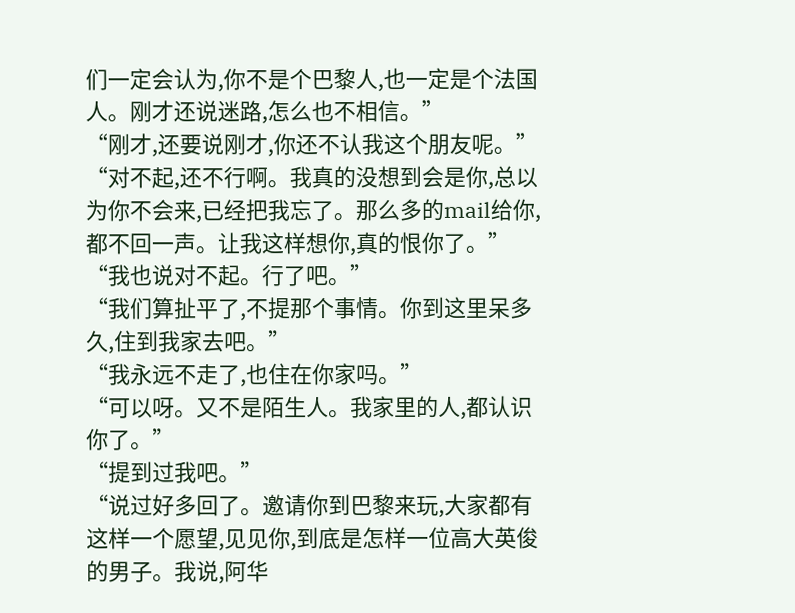们一定会认为,你不是个巴黎人,也一定是个法国人。刚才还说迷路,怎么也不相信。”
“刚才,还要说刚才,你还不认我这个朋友呢。”
“对不起,还不行啊。我真的没想到会是你,总以为你不会来,已经把我忘了。那么多的mail给你,都不回一声。让我这样想你,真的恨你了。”
“我也说对不起。行了吧。”
“我们算扯平了,不提那个事情。你到这里呆多久,住到我家去吧。”
“我永远不走了,也住在你家吗。”
“可以呀。又不是陌生人。我家里的人,都认识你了。”
“提到过我吧。”
“说过好多回了。邀请你到巴黎来玩,大家都有这样一个愿望,见见你,到底是怎样一位高大英俊的男子。我说,阿华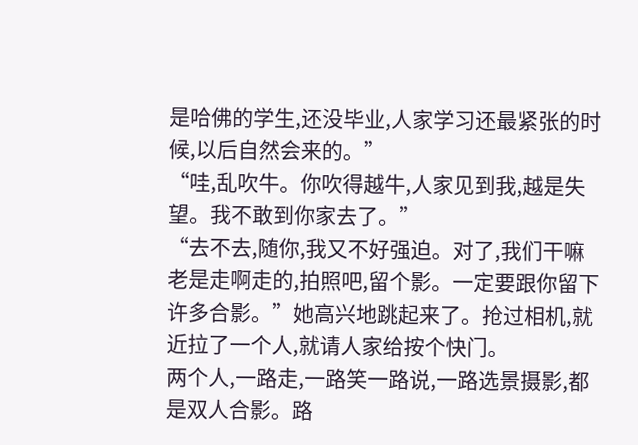是哈佛的学生,还没毕业,人家学习还最紧张的时候,以后自然会来的。”
“哇,乱吹牛。你吹得越牛,人家见到我,越是失望。我不敢到你家去了。”
“去不去,随你,我又不好强迫。对了,我们干嘛老是走啊走的,拍照吧,留个影。一定要跟你留下许多合影。”她高兴地跳起来了。抢过相机,就近拉了一个人,就请人家给按个快门。
两个人,一路走,一路笑一路说,一路选景摄影,都是双人合影。路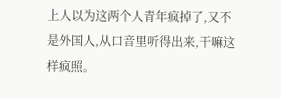上人以为这两个人青年疯掉了,又不是外国人,从口音里听得出来,干嘛这样疯照。